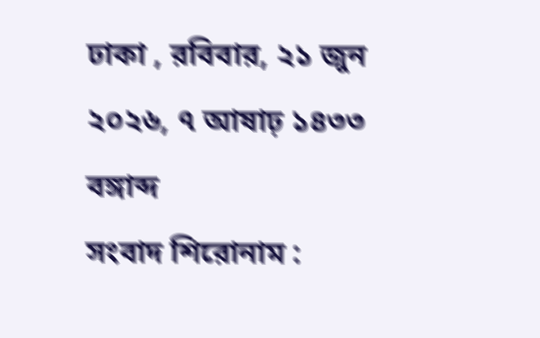ঢাকা , রবিবার, ২১ জুন ২০২৬, ৭ আষাঢ় ১৪৩৩ বঙ্গাব্দ
সংবাদ শিরোনাম :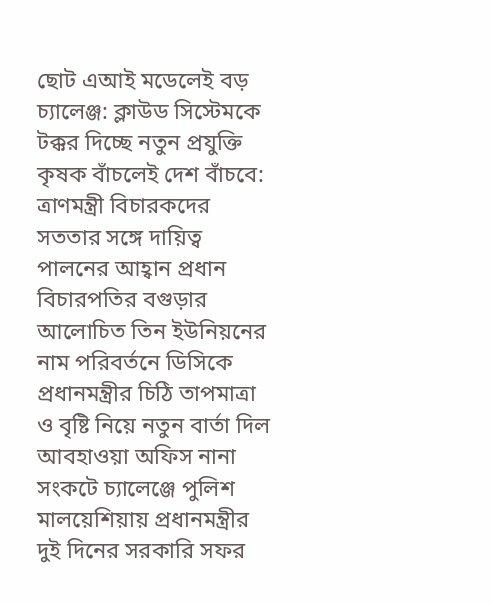ছোট এআই মডেলেই বড় চ্যালেঞ্জ: ক্লাউড সিস্টেমকে টক্কর দিচ্ছে নতুন প্রযুক্তি কৃষক বাঁচলেই দেশ বাঁচবে: ত্রাণমন্ত্রী বিচারকদের সততার সঙ্গে দায়িত্ব পালনের আহ্বান প্রধান বিচারপতির বগুড়ার আলোচিত তিন ইউনিয়নের নাম পরিবর্তনে ডিসিকে প্রধানমন্ত্রীর চিঠি তাপমাত্রা ও বৃষ্টি নিয়ে নতুন বার্তা দিল আবহাওয়া অফিস নানা সংকটে চ্যালেঞ্জে পুলিশ মালয়েশিয়ায় প্রধানমন্ত্রীর দুই দিনের সরকারি সফর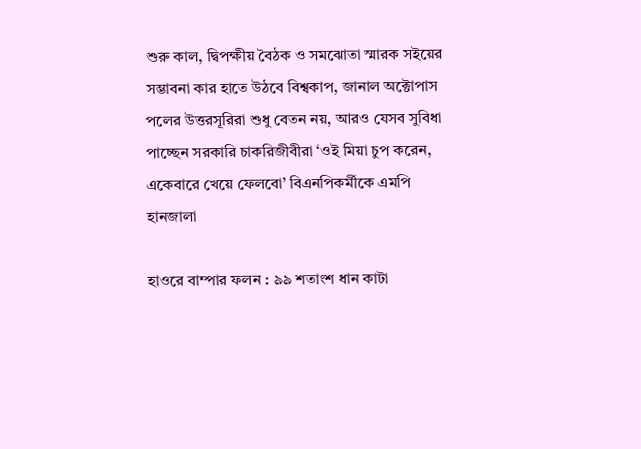শুরু কাল, দ্বিপক্ষীয় বৈঠক ও সমঝোতা স্মারক সইয়ের সম্ভাবনা কার হাতে উঠবে বিশ্বকাপ, জানাল অক্টোপাস পলের উত্তরসূরিরা শুধু বেতন নয়, আরও যেসব সুবিধা পাচ্ছেন সরকারি চাকরিজীবীরা ‘ওই মিয়া চুপ করেন, একেবারে খেয়ে ফেলবো’ বিএনপিকর্মীকে এমপি হানজালা

হাওরে বাম্পার ফলন : ৯৯ শতাংশ ধান কাটা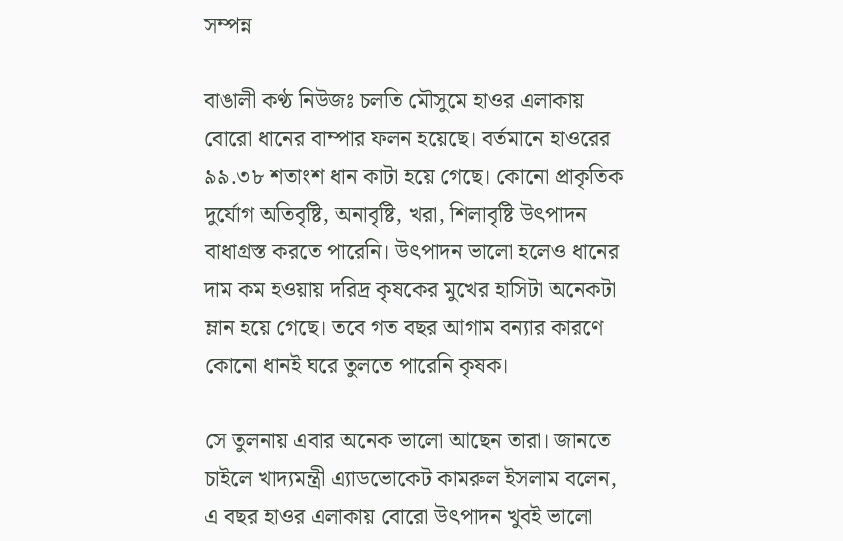সম্পন্ন

বাঙালী কণ্ঠ নিউজঃ চলতি মৌসুমে হাওর এলাকায় বোরো ধানের বাম্পার ফলন হয়েছে। বর্তমানে হাওরের ৯৯.৩৮ শতাংশ ধান কাটা হয়ে গেছে। কোনো প্রাকৃতিক দুর্যোগ অতিবৃষ্টি, অনাবৃষ্টি, খরা, শিলাবৃষ্টি উৎপাদন বাধাগ্রস্ত করতে পারেনি। উৎপাদন ভালো হলেও ধানের দাম কম হওয়ায় দরিদ্র কৃষকের মুখের হাসিটা অনেকটা ম্লান হয়ে গেছে। তবে গত বছর আগাম বন্যার কারণে কোনো ধানই ঘরে তুলতে পারেনি কৃষক।

সে তুলনায় এবার অনেক ভালো আছেন তারা। জানতে চাইলে খাদ্যমন্ত্রী এ্যাডভোকেট কামরুল ইসলাম বলেন, এ বছর হাওর এলাকায় বোরো উৎপাদন খুবই ভালো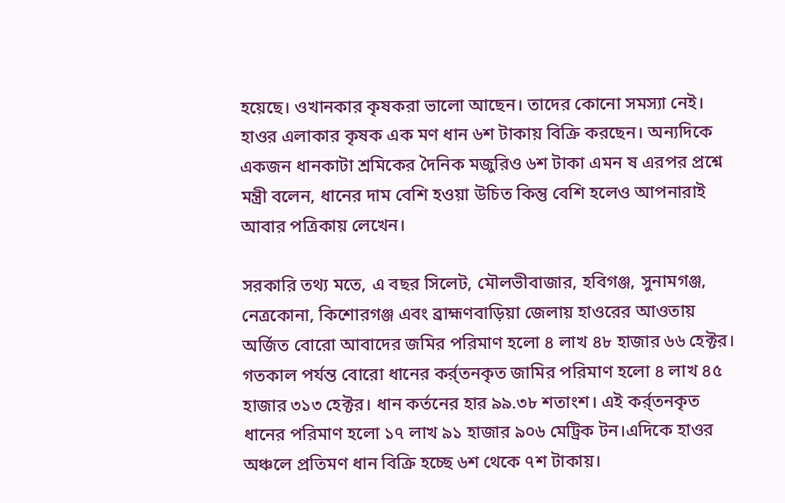হয়েছে। ওখানকার কৃষকরা ভালো আছেন। তাদের কোনো সমস্যা নেই। হাওর এলাকার কৃষক এক মণ ধান ৬শ টাকায় বিক্রি করছেন। অন্যদিকে একজন ধানকাটা শ্রমিকের দৈনিক মজুরিও ৬শ টাকা এমন ষ এরপর প্রশ্নে মন্ত্রী বলেন, ধানের দাম বেশি হওয়া উচিত কিন্তু বেশি হলেও আপনারাই আবার পত্রিকায় লেখেন।

সরকারি তথ্য মতে, এ বছর সিলেট, মৌলভীবাজার, হবিগঞ্জ, সুনামগঞ্জ, নেত্রকোনা, কিশোরগঞ্জ এবং ব্রাহ্মণবাড়িয়া জেলায় হাওরের আওতায় অর্জিত বোরো আবাদের জমির পরিমাণ হলো ৪ লাখ ৪৮ হাজার ৬৬ হেক্টর। গতকাল পর্যন্ত বোরো ধানের কর্র্তনকৃত জামির পরিমাণ হলো ৪ লাখ ৪৫ হাজার ৩১৩ হেক্টর। ধান কর্তনের হার ৯৯.৩৮ শতাংশ। এই কর্র্তনকৃত ধানের পরিমাণ হলো ১৭ লাখ ৯১ হাজার ৯০৬ মেট্রিক টন।এদিকে হাওর অঞ্চলে প্রতিমণ ধান বিক্রি হচ্ছে ৬শ থেকে ৭শ টাকায়।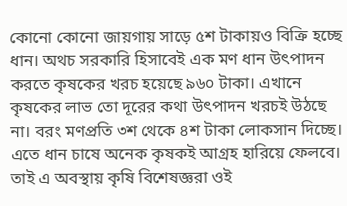কোনো কোনো জায়গায় সাড়ে ৫শ টাকায়ও বিক্রি হচ্ছে ধান। অথচ সরকারি হিসাবেই এক মণ ধান উৎপাদন করতে কৃষকের খরচ হয়েছে ৯৬০ টাকা। এখানে কৃষকের লাভ তো দূরের কথা উৎপাদন খরচই উঠছে না। বরং মণপ্রতি ৩শ থেকে ৪শ টাকা লোকসান দিচ্ছে। এতে ধান চাষে অনেক কৃষকই আগ্রহ হারিয়ে ফেলবে। তাই এ অবস্থায় কৃষি বিশেষজ্ঞরা ওই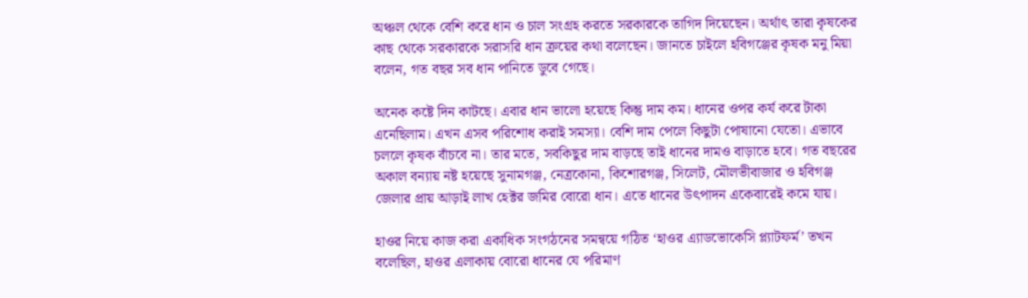অঞ্চল থেকে বেশি করে ধান ও চাল সংগ্রহ করতে সরকারকে তাগিদ দিয়েছেন। অর্থাৎ তারা কৃষকের কাছ থেকে সরকারকে সরাসরি ধান ক্রয়ের কথা বলেছেন। জানতে চাইলে হবিগঞ্জের কৃষক মনু মিয়া বলেন, গত বছর সব ধান পানিতে ডুবে গেছে।

অনেক কষ্টে দিন কাটছে। এবার ধান ভালো হয়েছে কিন্তু দাম কম। ধানের ওপর কর্য করে টাকা এনেছিলাম। এখন এসব পরিশোধ করাই সমস্যা। বেশি দাম পেলে কিছুটা পোষানো যেতো। এভাবে চললে কৃষক বাঁচবে না। তার মতে, সবকিছুর দাম বাড়ছে তাই ধানের দামও বাড়াতে হবে। গত বছরের অকাল বন্যায় নষ্ট হয়েছে সুনামগঞ্জ, নেত্রকোনা, কিশোরগঞ্জ, সিলেট, মৌলভীবাজার ও হবিগঞ্জ জেলার প্রায় আড়াই লাখ হেক্টর জমির বোরো ধান। এতে ধানের উৎপাদন একেবারেই কমে যায়।

হাওর নিয়ে কাজ করা একাধিক সংগঠনের সমন্বয়ে গঠিত ‘হাওর এ্যাডভোকেসি প্ল্যাটফর্ম’ তখন বলেছিল, হাওর এলাকায় বোরো ধানের যে পরিমাণ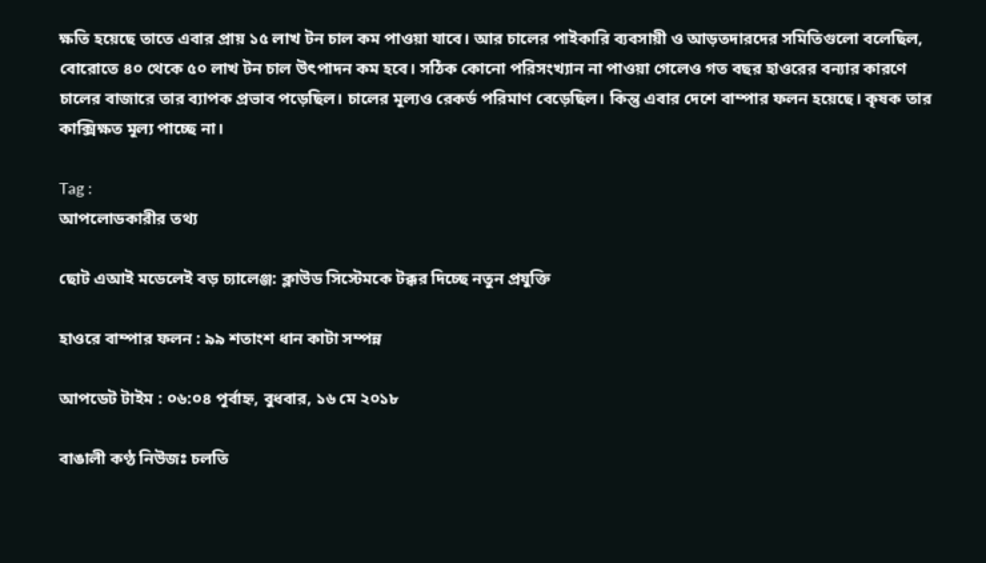ক্ষতি হয়েছে তাতে এবার প্রায় ১৫ লাখ টন চাল কম পাওয়া যাবে। আর চালের পাইকারি ব্যবসায়ী ও আড়তদারদের সমিতিগুলো বলেছিল, বোরোতে ৪০ থেকে ৫০ লাখ টন চাল উৎপাদন কম হবে। সঠিক কোনো পরিসংখ্যান না পাওয়া গেলেও গত বছর হাওরের বন্যার কারণে চালের বাজারে তার ব্যাপক প্রভাব পড়েছিল। চালের মূল্যও রেকর্ড পরিমাণ বেড়েছিল। কিন্তু এবার দেশে বাম্পার ফলন হয়েছে। কৃষক তার কাক্সিক্ষত মূল্য পাচ্ছে না।

Tag :
আপলোডকারীর তথ্য

ছোট এআই মডেলেই বড় চ্যালেঞ্জ: ক্লাউড সিস্টেমকে টক্কর দিচ্ছে নতুন প্রযুক্তি

হাওরে বাম্পার ফলন : ৯৯ শতাংশ ধান কাটা সম্পন্ন

আপডেট টাইম : ০৬:০৪ পূর্বাহ্ন, বুধবার, ১৬ মে ২০১৮

বাঙালী কণ্ঠ নিউজঃ চলতি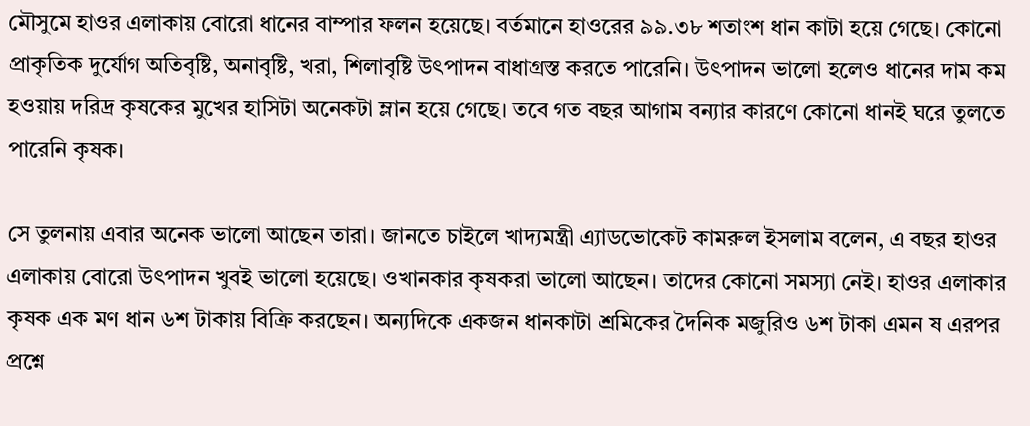মৌসুমে হাওর এলাকায় বোরো ধানের বাম্পার ফলন হয়েছে। বর্তমানে হাওরের ৯৯.৩৮ শতাংশ ধান কাটা হয়ে গেছে। কোনো প্রাকৃতিক দুর্যোগ অতিবৃষ্টি, অনাবৃষ্টি, খরা, শিলাবৃষ্টি উৎপাদন বাধাগ্রস্ত করতে পারেনি। উৎপাদন ভালো হলেও ধানের দাম কম হওয়ায় দরিদ্র কৃষকের মুখের হাসিটা অনেকটা ম্লান হয়ে গেছে। তবে গত বছর আগাম বন্যার কারণে কোনো ধানই ঘরে তুলতে পারেনি কৃষক।

সে তুলনায় এবার অনেক ভালো আছেন তারা। জানতে চাইলে খাদ্যমন্ত্রী এ্যাডভোকেট কামরুল ইসলাম বলেন, এ বছর হাওর এলাকায় বোরো উৎপাদন খুবই ভালো হয়েছে। ওখানকার কৃষকরা ভালো আছেন। তাদের কোনো সমস্যা নেই। হাওর এলাকার কৃষক এক মণ ধান ৬শ টাকায় বিক্রি করছেন। অন্যদিকে একজন ধানকাটা শ্রমিকের দৈনিক মজুরিও ৬শ টাকা এমন ষ এরপর প্রশ্নে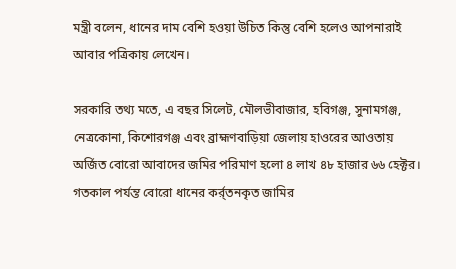মন্ত্রী বলেন, ধানের দাম বেশি হওয়া উচিত কিন্তু বেশি হলেও আপনারাই আবার পত্রিকায় লেখেন।

সরকারি তথ্য মতে, এ বছর সিলেট, মৌলভীবাজার, হবিগঞ্জ, সুনামগঞ্জ, নেত্রকোনা, কিশোরগঞ্জ এবং ব্রাহ্মণবাড়িয়া জেলায় হাওরের আওতায় অর্জিত বোরো আবাদের জমির পরিমাণ হলো ৪ লাখ ৪৮ হাজার ৬৬ হেক্টর। গতকাল পর্যন্ত বোরো ধানের কর্র্তনকৃত জামির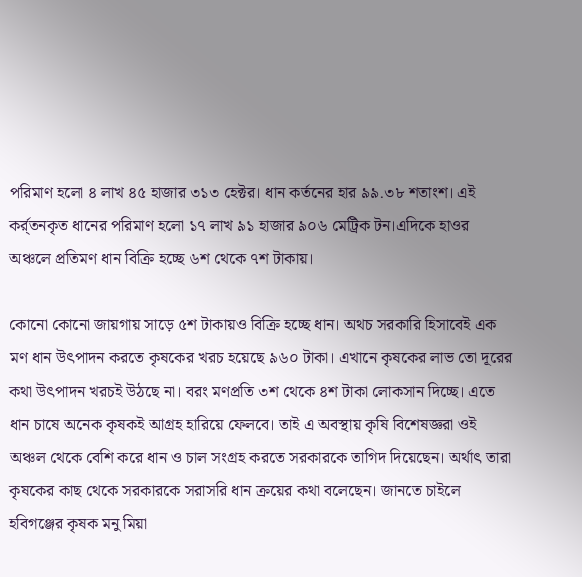পরিমাণ হলো ৪ লাখ ৪৫ হাজার ৩১৩ হেক্টর। ধান কর্তনের হার ৯৯.৩৮ শতাংশ। এই কর্র্তনকৃত ধানের পরিমাণ হলো ১৭ লাখ ৯১ হাজার ৯০৬ মেট্রিক টন।এদিকে হাওর অঞ্চলে প্রতিমণ ধান বিক্রি হচ্ছে ৬শ থেকে ৭শ টাকায়।

কোনো কোনো জায়গায় সাড়ে ৫শ টাকায়ও বিক্রি হচ্ছে ধান। অথচ সরকারি হিসাবেই এক মণ ধান উৎপাদন করতে কৃষকের খরচ হয়েছে ৯৬০ টাকা। এখানে কৃষকের লাভ তো দূরের কথা উৎপাদন খরচই উঠছে না। বরং মণপ্রতি ৩শ থেকে ৪শ টাকা লোকসান দিচ্ছে। এতে ধান চাষে অনেক কৃষকই আগ্রহ হারিয়ে ফেলবে। তাই এ অবস্থায় কৃষি বিশেষজ্ঞরা ওই অঞ্চল থেকে বেশি করে ধান ও চাল সংগ্রহ করতে সরকারকে তাগিদ দিয়েছেন। অর্থাৎ তারা কৃষকের কাছ থেকে সরকারকে সরাসরি ধান ক্রয়ের কথা বলেছেন। জানতে চাইলে হবিগঞ্জের কৃষক মনু মিয়া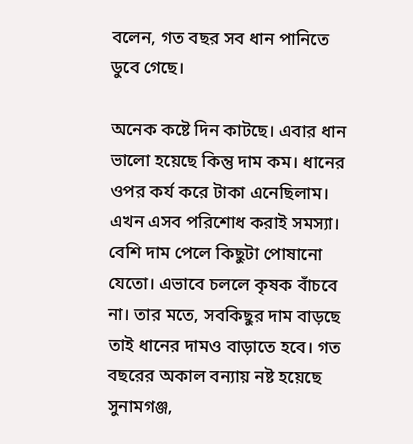বলেন, গত বছর সব ধান পানিতে ডুবে গেছে।

অনেক কষ্টে দিন কাটছে। এবার ধান ভালো হয়েছে কিন্তু দাম কম। ধানের ওপর কর্য করে টাকা এনেছিলাম। এখন এসব পরিশোধ করাই সমস্যা। বেশি দাম পেলে কিছুটা পোষানো যেতো। এভাবে চললে কৃষক বাঁচবে না। তার মতে, সবকিছুর দাম বাড়ছে তাই ধানের দামও বাড়াতে হবে। গত বছরের অকাল বন্যায় নষ্ট হয়েছে সুনামগঞ্জ,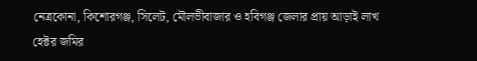নেত্রকোনা, কিশোরগঞ্জ, সিলেট, মৌলভীবাজার ও হবিগঞ্জ জেলার প্রায় আড়াই লাখ হেক্টর জমির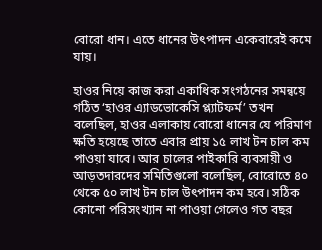বোরো ধান। এতে ধানের উৎপাদন একেবারেই কমে যায়।

হাওর নিয়ে কাজ করা একাধিক সংগঠনের সমন্বয়ে গঠিত ‘হাওর এ্যাডভোকেসি প্ল্যাটফর্ম’ তখন বলেছিল, হাওর এলাকায় বোরো ধানের যে পরিমাণ ক্ষতি হয়েছে তাতে এবার প্রায় ১৫ লাখ টন চাল কম পাওয়া যাবে। আর চালের পাইকারি ব্যবসায়ী ও আড়তদারদের সমিতিগুলো বলেছিল, বোরোতে ৪০ থেকে ৫০ লাখ টন চাল উৎপাদন কম হবে। সঠিক কোনো পরিসংখ্যান না পাওয়া গেলেও গত বছর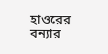হাওরের বন্যার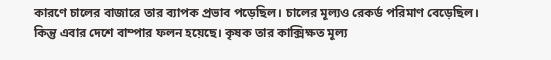কারণে চালের বাজারে তার ব্যাপক প্রভাব পড়েছিল। চালের মূল্যও রেকর্ড পরিমাণ বেড়েছিল। কিন্তু এবার দেশে বাম্পার ফলন হয়েছে। কৃষক তার কাক্সিক্ষত মূল্য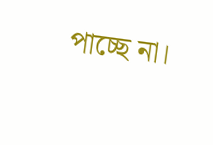পাচ্ছে না।